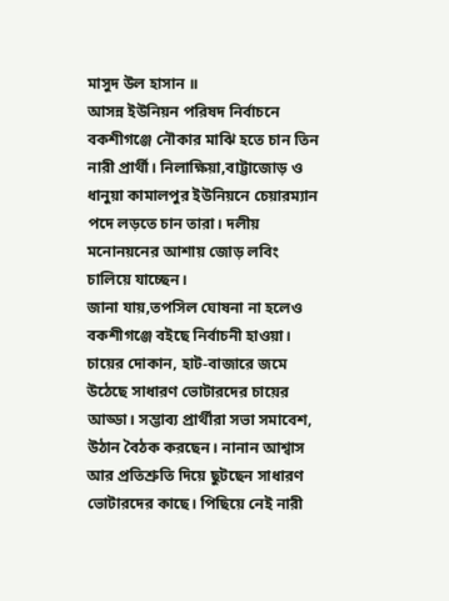মাসুদ উল হাসান ॥
আসন্ন ইউনিয়ন পরিষদ নির্বাচনে বকশীগঞ্জে নৌকার মাঝি হতে চান তিন নারী প্রার্থী। নিলাক্ষিয়া,বাট্টাজোড় ও ধানুয়া কামালপুর ইউনিয়নে চেয়ারম্যান পদে লড়তে চান তারা। দলীয় মনোনয়নের আশায় জোড় লবিং চালিয়ে যাচ্ছেন।
জানা যায়,তপসিল ঘোষনা না হলেও বকশীগঞ্জে বইছে নির্বাচনী হাওয়া। চায়ের দোকান, হাট-বাজারে জমে উঠেছে সাধারণ ভোটারদের চায়ের আড্ডা। সম্ভাব্য প্রার্থীরা সভা সমাবেশ, উঠান বৈঠক করছেন। নানান আশ্বাস আর প্রতিশ্রুতি দিয়ে ছুটছেন সাধারণ ভোটারদের কাছে। পিছিয়ে নেই নারী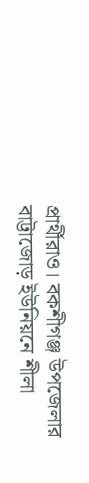প্রার্থীরাও। বকশীগঞ্জ উপজেলার বাট্টাজোড় ইউনিয়নে শীলা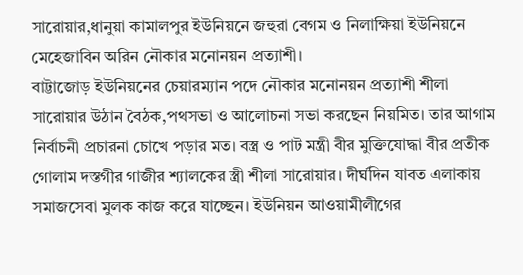সারোয়ার,ধানুয়া কামালপুর ইউনিয়নে জহুরা বেগম ও নিলাক্ষিয়া ইউনিয়নে মেহেজাবিন অরিন নৌকার মনোনয়ন প্রত্যাশী।
বাট্টাজোড় ইউনিয়নের চেয়ারম্যান পদে নৌকার মনোনয়ন প্রত্যাশী শীলা সারোয়ার উঠান বৈঠক,পথসভা ও আলোচনা সভা করছেন নিয়মিত। তার আগাম নির্বাচনী প্রচারনা চোখে পড়ার মত। বস্ত্র ও পাট মন্ত্রী বীর মুক্তিযোদ্ধা বীর প্রতীক গোলাম দস্তগীর গাজীর শ্যালকের স্ত্রী শীলা সারোয়ার। দীর্ঘদিন যাবত এলাকায় সমাজসেবা মুলক কাজ করে যাচ্ছেন। ইউনিয়ন আওয়ামীলীগের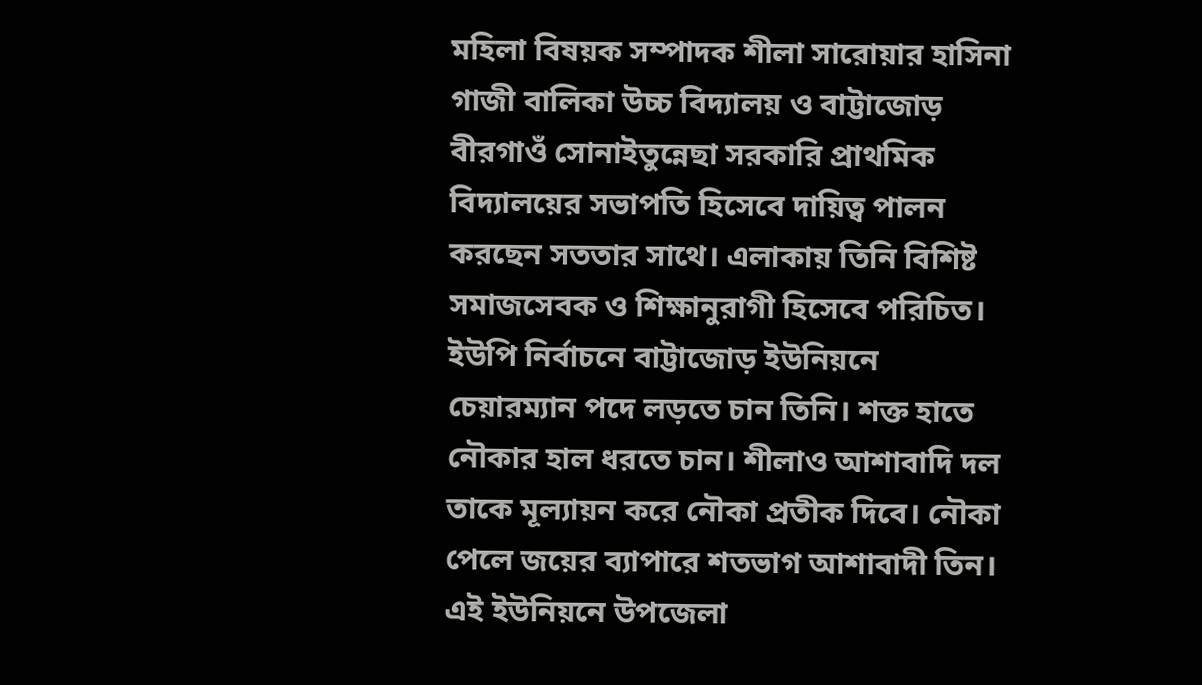মহিলা বিষয়ক সম্পাদক শীলা সারোয়ার হাসিনা গাজী বালিকা উচ্চ বিদ্যালয় ও বাট্টাজোড় বীরগাওঁ সোনাইতুন্নেছা সরকারি প্রাথমিক বিদ্যালয়ের সভাপতি হিসেবে দায়িত্ব পালন করছেন সততার সাথে। এলাকায় তিনি বিশিষ্ট সমাজসেবক ও শিক্ষানুরাগী হিসেবে পরিচিত। ইউপি নির্বাচনে বাট্টাজোড় ইউনিয়নে চেয়ারম্যান পদে লড়তে চান তিনি। শক্ত হাতে নৌকার হাল ধরতে চান। শীলাও আশাবাদি দল তাকে মূল্যায়ন করে নৌকা প্রতীক দিবে। নৌকা পেলে জয়ের ব্যাপারে শতভাগ আশাবাদী তিন। এই ইউনিয়নে উপজেলা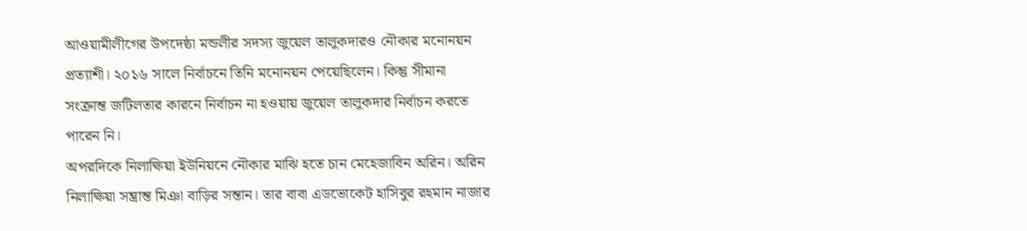আওয়ামীলীগের উপদেষ্ঠা মন্ডলীর সদস্য জুয়েল তালুকদারও নৌকার মনোনয়ন প্রত্যাশী। ২০১৬ সালে নির্বাচনে তিনি মনোনয়ন পেয়েছিলেন। কিন্তু সীমানা সংক্রান্ত জটিলতার কারনে নির্বাচন না হওয়ায় জুয়েল তালুকদার নির্বাচন করতে পারেন নি।
অপরদিকে নিলাক্ষিয়া ইউনিয়নে নৌকার মাঝি হতে চান মেহেজাবিন অরিন। অরিন নিলাক্ষিয়া সম্ভ্রান্ত মিঞা বাড়ির সন্তান। তার বাবা এডভোকেট হাসিবুর রহমান নাজার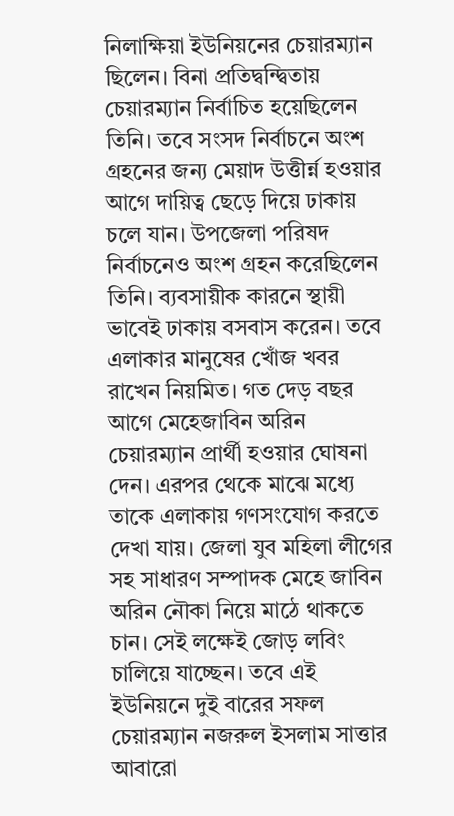নিলাক্ষিয়া ইউনিয়নের চেয়ারম্যান ছিলেন। বিনা প্রতিদ্বন্দ্বিতায় চেয়ারম্যান নির্বাচিত হয়েছিলেন তিনি। তবে সংসদ নির্বাচনে অংশ গ্রহনের জন্য মেয়াদ উত্তীর্ন্ন হওয়ার আগে দায়িত্ব ছেড়ে দিয়ে ঢাকায় চলে যান। উপজেলা পরিষদ নির্বাচনেও অংশ গ্রহন করেছিলেন তিনি। ব্যবসায়ীক কারনে স্থায়ী ভাবেই ঢাকায় বসবাস করেন। তবে এলাকার মানুষের খোঁজ খবর রাখেন নিয়মিত। গত দেড় বছর আগে মেহেজাবিন অরিন চেয়ারম্যান প্রার্থী হওয়ার ঘোষনা দেন। এরপর থেকে মাঝে মধ্যে তাকে এলাকায় গণসংযোগ করতে দেখা যায়। জেলা যুব মহিলা লীগের সহ সাধারণ সম্পাদক মেহে জাবিন অরিন নৌকা নিয়ে মাঠে থাকতে চান। সেই লক্ষেই জোড় লবিং চালিয়ে যাচ্ছেন। তবে এই ইউনিয়নে দুই বারের সফল চেয়ারম্যান নজরুল ইসলাম সাত্তার আবারো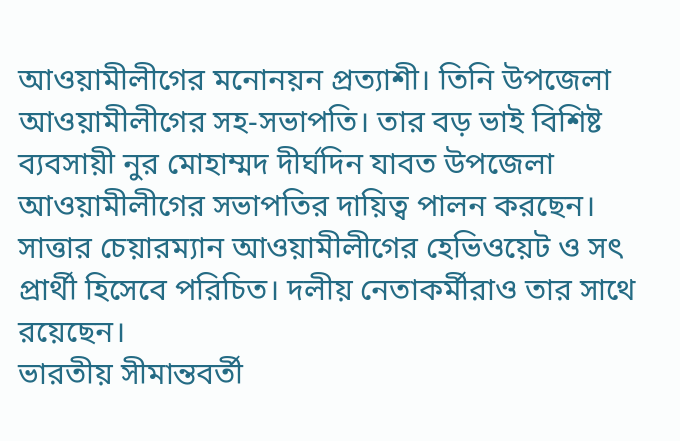আওয়ামীলীগের মনোনয়ন প্রত্যাশী। তিনি উপজেলা আওয়ামীলীগের সহ-সভাপতি। তার বড় ভাই বিশিষ্ট ব্যবসায়ী নুর মোহাম্মদ দীর্ঘদিন যাবত উপজেলা আওয়ামীলীগের সভাপতির দায়িত্ব পালন করছেন। সাত্তার চেয়ারম্যান আওয়ামীলীগের হেভিওয়েট ও সৎ প্রার্থী হিসেবে পরিচিত। দলীয় নেতাকর্মীরাও তার সাথে রয়েছেন।
ভারতীয় সীমান্তবর্তী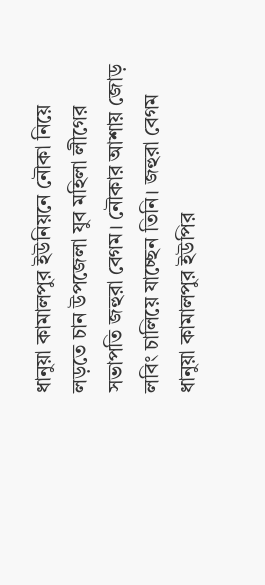ধানুয়া কামালপুর ইউনিয়নে নৌকা নিয়ে লড়তে চান উপজেলা যুব মহিলা লীগের সভাপতি জহুরা বেগম। নৌকার আশায় জোড় লবিং চালিয়ে যাচ্ছেন তিনি। জহুরা বেগম ধানুয়া কামালপুর ইউপির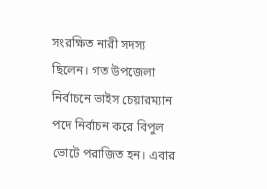সংরক্ষিত নারী সদস্য ছিলেন। গত উপজেলা নির্বাচনে ভাইস চেয়ারম্যান পদে নির্বাচন করে বিপুল ভোটে পরাজিত হন। এবার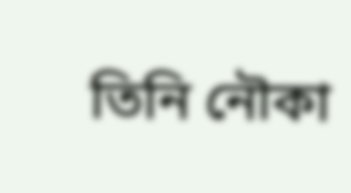তিনি নৌকা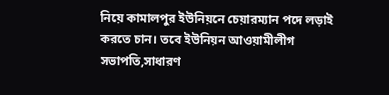নিয়ে কামালপুর ইউনিয়নে চেয়ারম্যান পদে লড়াই করতে চান। তবে ইউনিয়ন আওয়ামীলীগ সভাপতি,সাধারণ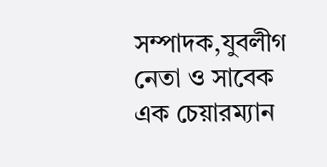সম্পাদক,যুবলীগ নেতা ও সাবেক এক চেয়ারম্যান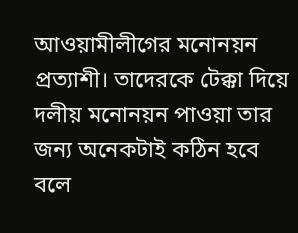আওয়ামীলীগের মনোনয়ন প্রত্যাশী। তাদেরকে টেক্কা দিয়ে দলীয় মনোনয়ন পাওয়া তার জন্য অনেকটাই কঠিন হবে বলে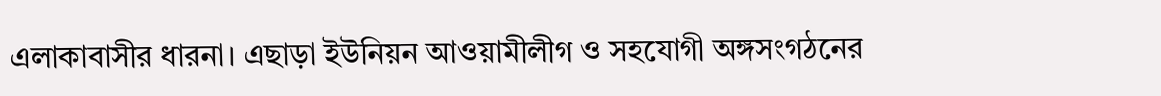এলাকাবাসীর ধারনা। এছাড়া ইউনিয়ন আওয়ামীলীগ ও সহযোগী অঙ্গসংগঠনের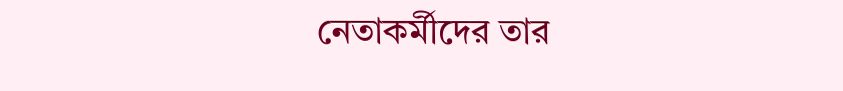নেতাকর্মীদের তার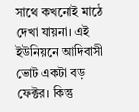সাথে কখনোই মাঠে দেখা যায়না। এই ইউনিয়নে আদিবাসী ভোট একটা বড় ফেক্টর। কিন্তু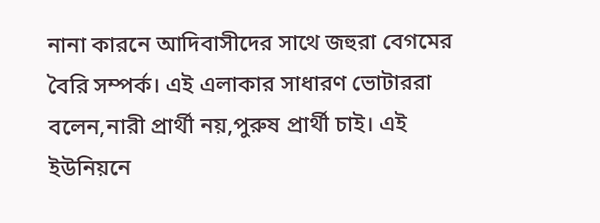নানা কারনে আদিবাসীদের সাথে জহুরা বেগমের বৈরি সম্পর্ক। এই এলাকার সাধারণ ভোটাররা বলেন,নারী প্রার্থী নয়,পুরুষ প্রার্থী চাই। এই ইউনিয়নে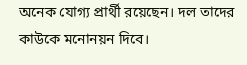অনেক যোগ্য প্রার্থী রয়েছেন। দল তাদের কাউকে মনোনয়ন দিবে।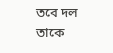তবে দল তাকে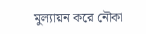মুল্যায়ন করে নৌকা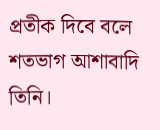প্রতীক দিবে বলে শতভাগ আশাবাদি তিনি।